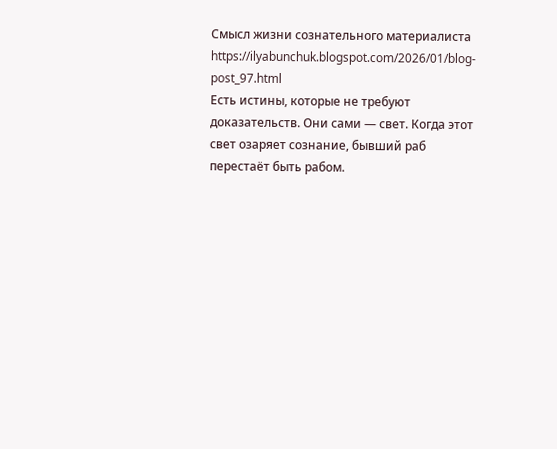Смысл жизни сознательного материалиста
https://ilyabunchuk.blogspot.com/2026/01/blog-post_97.html
Есть истины, которые не требуют доказательств. Они сами — свет. Когда этот свет озаряет сознание, бывший раб перестаёт быть рабом.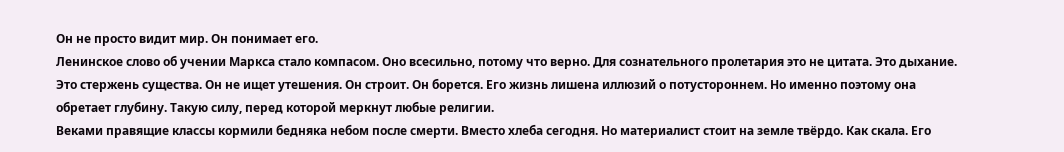Он не просто видит мир. Он понимает его.
Ленинское слово об учении Маркса стало компасом. Оно всесильно, потому что верно. Для сознательного пролетария это не цитата. Это дыхание. Это стержень существа. Он не ищет утешения. Он строит. Он борется. Его жизнь лишена иллюзий о потустороннем. Но именно поэтому она обретает глубину. Такую силу, перед которой меркнут любые религии.
Веками правящие классы кормили бедняка небом после смерти. Вместо хлеба сегодня. Но материалист стоит на земле твёрдо. Как скала. Его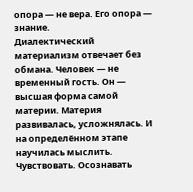опора — не вера. Его опора — знание.
Диалектический материализм отвечает без обмана. Человек — не временный гость. Он — высшая форма самой материи. Материя развивалась, усложнялась. И на определённом этапе научилась мыслить. Чувствовать. Осознавать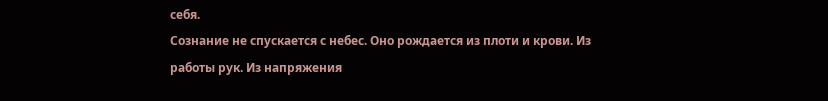себя.
Сознание не спускается с небес. Оно рождается из плоти и крови. Из работы рук. Из напряжения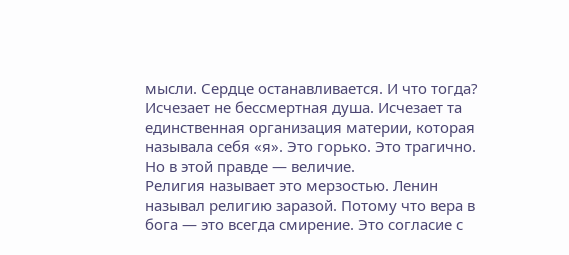мысли. Сердце останавливается. И что тогда? Исчезает не бессмертная душа. Исчезает та единственная организация материи, которая называла себя «я». Это горько. Это трагично. Но в этой правде — величие.
Религия называет это мерзостью. Ленин называл религию заразой. Потому что вера в бога — это всегда смирение. Это согласие с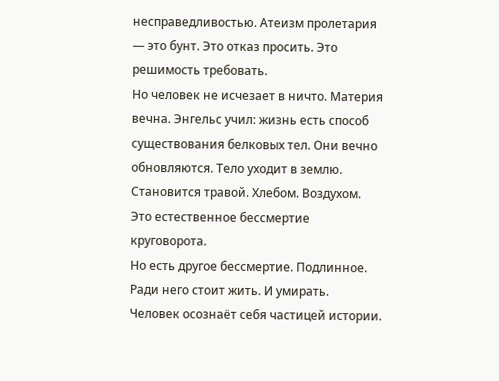несправедливостью. Атеизм пролетария — это бунт. Это отказ просить. Это решимость требовать.
Но человек не исчезает в ничто. Материя вечна. Энгельс учил: жизнь есть способ существования белковых тел. Они вечно обновляются. Тело уходит в землю. Становится травой. Хлебом. Воздухом. Это естественное бессмертие круговорота.
Но есть другое бессмертие. Подлинное. Ради него стоит жить. И умирать.
Человек осознаёт себя частицей истории.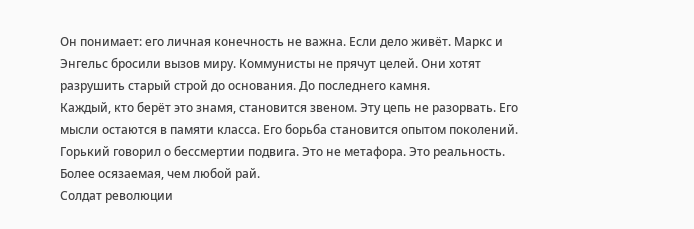Он понимает: его личная конечность не важна. Если дело живёт. Маркс и Энгельс бросили вызов миру. Коммунисты не прячут целей. Они хотят разрушить старый строй до основания. До последнего камня.
Каждый, кто берёт это знамя, становится звеном. Эту цепь не разорвать. Его мысли остаются в памяти класса. Его борьба становится опытом поколений. Горький говорил о бессмертии подвига. Это не метафора. Это реальность. Более осязаемая, чем любой рай.
Солдат революции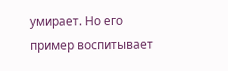умирает. Но его пример воспитывает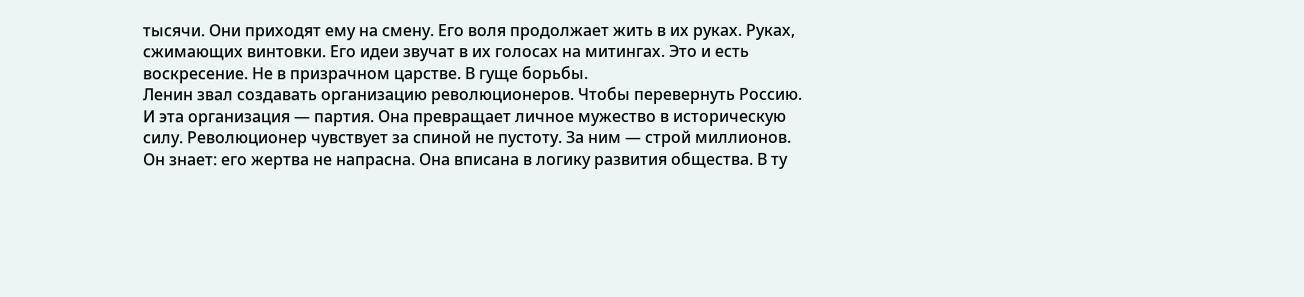тысячи. Они приходят ему на смену. Его воля продолжает жить в их руках. Руках, сжимающих винтовки. Его идеи звучат в их голосах на митингах. Это и есть воскресение. Не в призрачном царстве. В гуще борьбы.
Ленин звал создавать организацию революционеров. Чтобы перевернуть Россию. И эта организация — партия. Она превращает личное мужество в историческую силу. Революционер чувствует за спиной не пустоту. За ним — строй миллионов.
Он знает: его жертва не напрасна. Она вписана в логику развития общества. В ту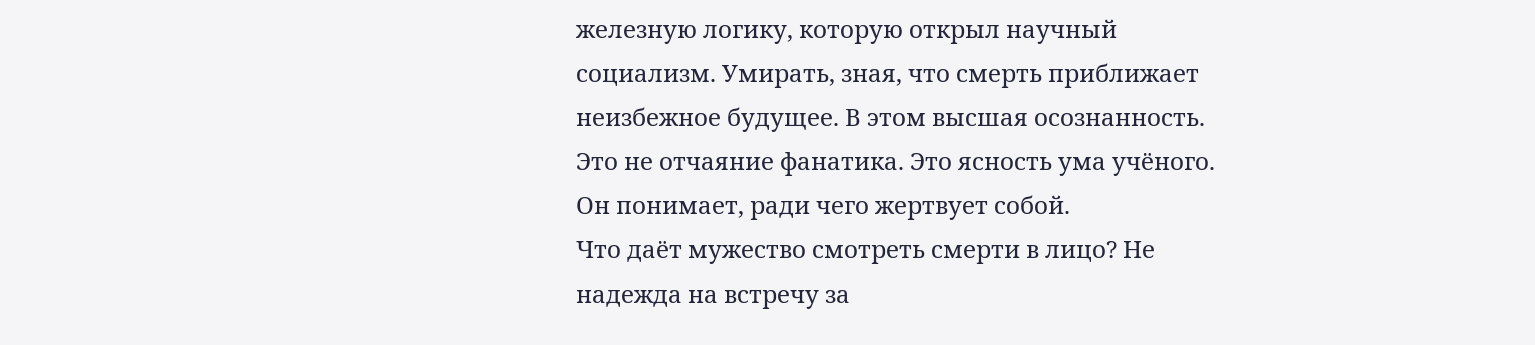железную логику, которую открыл научный социализм. Умирать, зная, что смерть приближает неизбежное будущее. В этом высшая осознанность. Это не отчаяние фанатика. Это ясность ума учёного. Он понимает, ради чего жертвует собой.
Что даёт мужество смотреть смерти в лицо? Не надежда на встречу за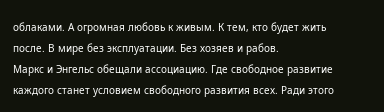облаками. А огромная любовь к живым. К тем, кто будет жить после. В мире без эксплуатации. Без хозяев и рабов.
Маркс и Энгельс обещали ассоциацию. Где свободное развитие каждого станет условием свободного развития всех. Ради этого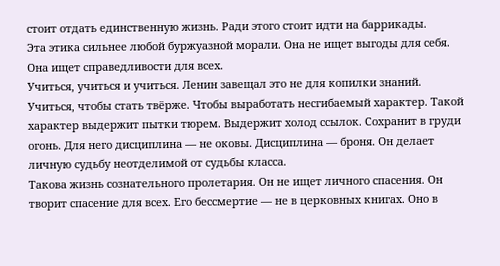стоит отдать единственную жизнь. Ради этого стоит идти на баррикады.
Эта этика сильнее любой буржуазной морали. Она не ищет выгоды для себя. Она ищет справедливости для всех.
Учиться, учиться и учиться. Ленин завещал это не для копилки знаний. Учиться, чтобы стать твёрже. Чтобы выработать несгибаемый характер. Такой характер выдержит пытки тюрем. Выдержит холод ссылок. Сохранит в груди огонь. Для него дисциплина — не оковы. Дисциплина — броня. Он делает личную судьбу неотделимой от судьбы класса.
Такова жизнь сознательного пролетария. Он не ищет личного спасения. Он творит спасение для всех. Его бессмертие — не в церковных книгах. Оно в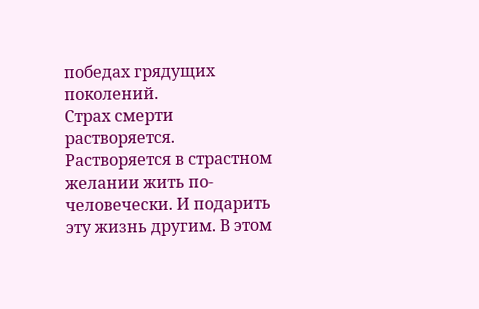победах грядущих поколений.
Страх смерти растворяется. Растворяется в страстном желании жить по-человечески. И подарить эту жизнь другим. В этом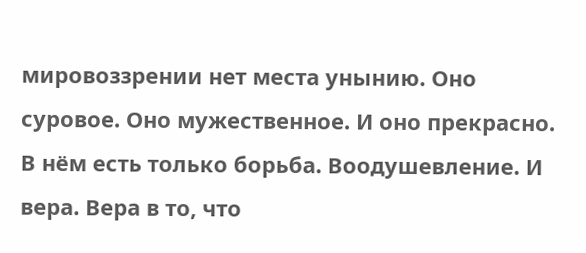мировоззрении нет места унынию. Оно суровое. Оно мужественное. И оно прекрасно.
В нём есть только борьба. Воодушевление. И вера. Вера в то, что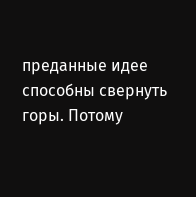преданные идее способны свернуть горы. Потому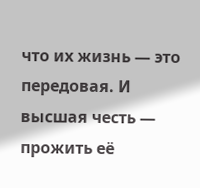что их жизнь — это передовая. И высшая честь — прожить её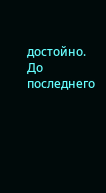достойно. До последнего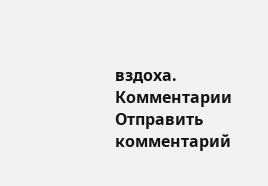вздоха.
Комментарии
Отправить комментарий